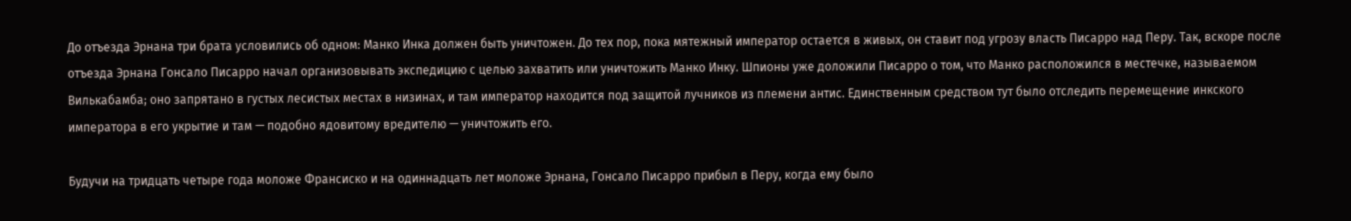До отъезда Эрнана три брата условились об одном: Манко Инка должен быть уничтожен. До тех пор, пока мятежный император остается в живых, он ставит под угрозу власть Писарро над Перу. Так, вскоре после отъезда Эрнана Гонсало Писарро начал организовывать экспедицию с целью захватить или уничтожить Манко Инку. Шпионы уже доложили Писарро о том, что Манко расположился в местечке, называемом Вилькабамба; оно запрятано в густых лесистых местах в низинах, и там император находится под защитой лучников из племени антис. Единственным средством тут было отследить перемещение инкского императора в его укрытие и там — подобно ядовитому вредителю — уничтожить его.

Будучи на тридцать четыре года моложе Франсиско и на одиннадцать лет моложе Эрнана, Гонсало Писарро прибыл в Перу, когда ему было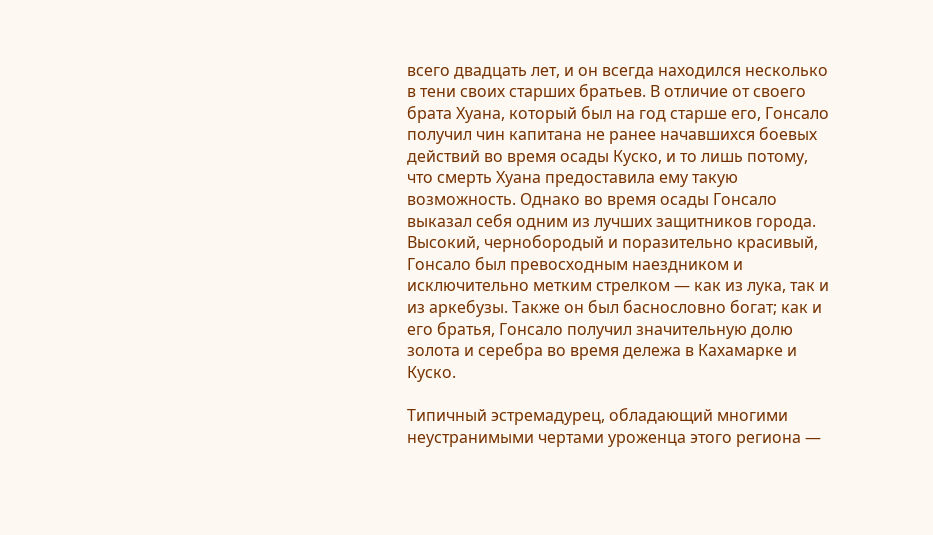всего двадцать лет, и он всегда находился несколько в тени своих старших братьев. В отличие от своего брата Хуана, который был на год старше его, Гонсало получил чин капитана не ранее начавшихся боевых действий во время осады Куско, и то лишь потому, что смерть Хуана предоставила ему такую возможность. Однако во время осады Гонсало выказал себя одним из лучших защитников города. Высокий, чернобородый и поразительно красивый, Гонсало был превосходным наездником и исключительно метким стрелком — как из лука, так и из аркебузы. Также он был баснословно богат; как и его братья, Гонсало получил значительную долю золота и серебра во время дележа в Кахамарке и Куско.

Типичный эстремадурец, обладающий многими неустранимыми чертами уроженца этого региона —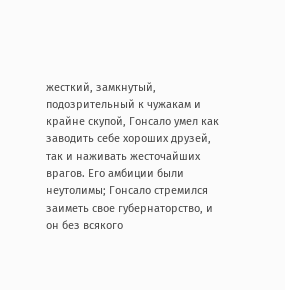жесткий, замкнутый, подозрительный к чужакам и крайне скупой, Гонсало умел как заводить себе хороших друзей, так и наживать жесточайших врагов. Его амбиции были неутолимы; Гонсало стремился заиметь свое губернаторство, и он без всякого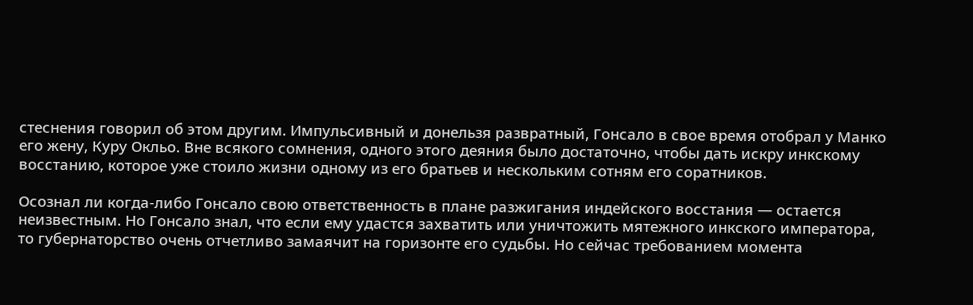стеснения говорил об этом другим. Импульсивный и донельзя развратный, Гонсало в свое время отобрал у Манко его жену, Куру Окльо. Вне всякого сомнения, одного этого деяния было достаточно, чтобы дать искру инкскому восстанию, которое уже стоило жизни одному из его братьев и нескольким сотням его соратников.

Осознал ли когда-либо Гонсало свою ответственность в плане разжигания индейского восстания — остается неизвестным. Но Гонсало знал, что если ему удастся захватить или уничтожить мятежного инкского императора, то губернаторство очень отчетливо замаячит на горизонте его судьбы. Но сейчас требованием момента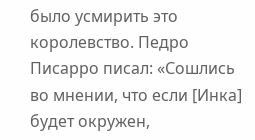было усмирить это королевство. Педро Писарро писал: «Сошлись во мнении, что если [Инка] будет окружен,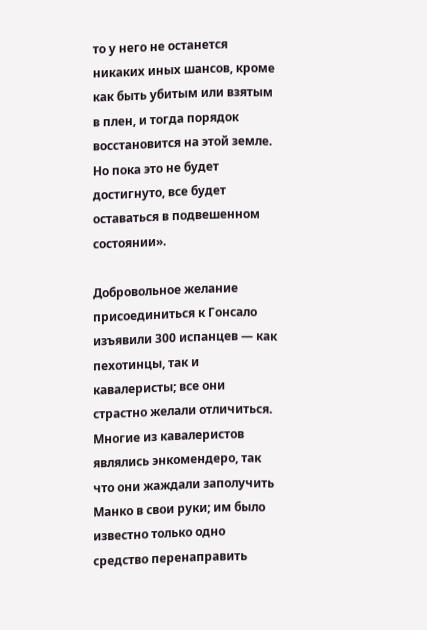то у него не останется никаких иных шансов, кроме как быть убитым или взятым в плен, и тогда порядок восстановится на этой земле. Но пока это не будет достигнуто, все будет оставаться в подвешенном состоянии».

Добровольное желание присоединиться к Гонсало изъявили 300 испанцев — как пехотинцы, так и кавалеристы; все они страстно желали отличиться. Многие из кавалеристов являлись энкомендеро, так что они жаждали заполучить Манко в свои руки; им было известно только одно средство перенаправить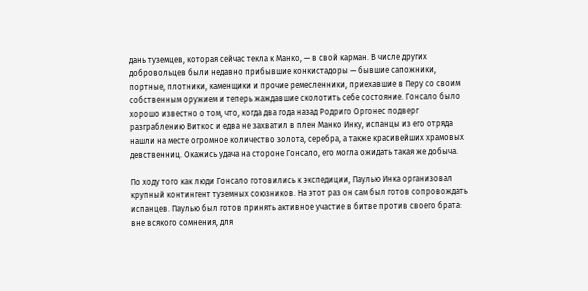дань туземцев, которая сейчас текла к Манко, — в свой карман. В числе других добровольцев были недавно прибывшие конкистадоры — бывшие сапожники, портные, плотники, каменщики и прочие ремесленники, приехавшие в Перу со своим собственным оружием и теперь жаждавшие сколотить себе состояние. Гонсало было хорошо известно о том, что, когда два года назад Родриго Оргонес подверг разграблению Виткос и едва не захватил в плен Манко Инку, испанцы из его отряда нашли на месте огромное количество золота, серебра, а также красивейших храмовых девственниц. Окажись удача на стороне Гонсало, его могла ожидать такая же добыча.

По ходу того как люди Гонсало готовились к экспедиции, Паулью Инка организовал крупный контингент туземных союзников. На этот раз он сам был готов сопровождать испанцев. Паулью был готов принять активное участие в битве против своего брата: вне всякого сомнения, для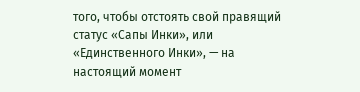того, чтобы отстоять свой правящий статус «Сапы Инки», или «Единственного Инки», — на настоящий момент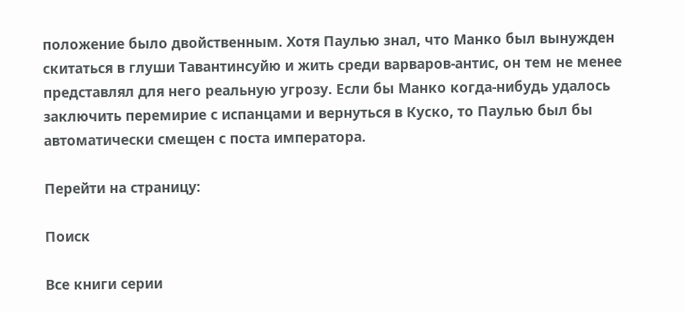положение было двойственным. Хотя Паулью знал, что Манко был вынужден скитаться в глуши Тавантинсуйю и жить среди варваров-антис, он тем не менее представлял для него реальную угрозу. Если бы Манко когда-нибудь удалось заключить перемирие с испанцами и вернуться в Куско, то Паулью был бы автоматически смещен с поста императора.

Перейти на страницу:

Поиск

Все книги серии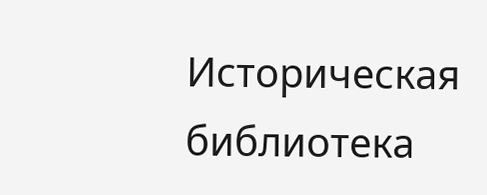Историческая библиотека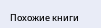Похожие книги